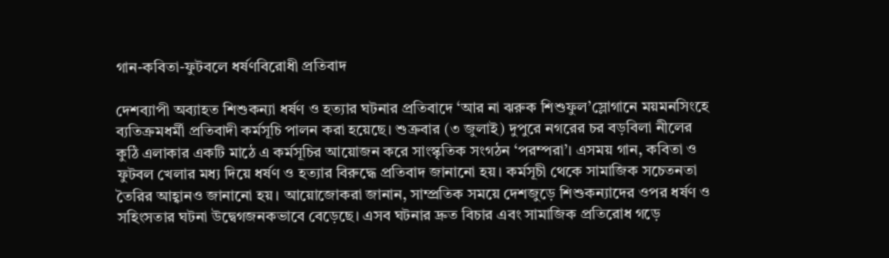গান-কবিতা-ফুটবলে ধর্ষণবিরোধী প্রতিবাদ

দেশব্যাপী অব্যাহত শিশুকন্যা ধর্ষণ ও হত্যার ঘটনার প্রতিবাদে ‘আর না ঝরুক শিশুফুল’স্লোগানে ময়মনসিংহে ব্যতিক্রমধর্মী প্রতিবাদী কর্মসূচি পালন করা হয়েছে। শুক্রবার (৩ জুলাই) দুপুরে নগরের চর বড়বিলা নীলের কুঠি এলাকার একটি মাঠে এ কর্মসূচির আয়োজন করে সাংস্কৃতিক সংগঠন ‘পরম্পরা’। এসময় গান, কবিতা ও ফুটবল খেলার মধ্য দিয়ে ধর্ষণ ও হত্যার বিরুদ্ধে প্রতিবাদ জানানো হয়। কর্মসূচী থেকে সামাজিক সচেতনতা তৈরির আহ্বানও জানানো হয়। আয়োজোকরা জানান, সাম্প্রতিক সময়ে দেশজুড়ে শিশুকন্যাদের ওপর ধর্ষণ ও সহিংসতার ঘটনা উদ্বেগজনকভাবে বেড়েছে। এসব ঘটনার দ্রুত বিচার এবং সামাজিক প্রতিরোধ গড়ে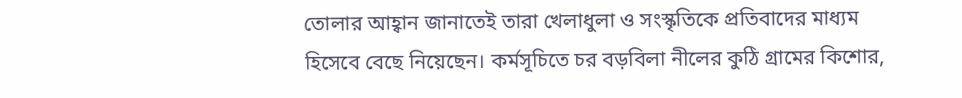তোলার আহ্বান জানাতেই তারা খেলাধুলা ও সংস্কৃতিকে প্রতিবাদের মাধ্যম হিসেবে বেছে নিয়েছেন। কর্মসূচিতে চর বড়বিলা নীলের কুঠি গ্রামের কিশোর,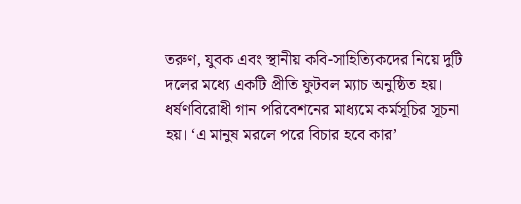তরুণ, যুবক এবং স্থানীয় কবি-সাহিত্যিকদের নিয়ে দুটি দলের মধ্যে একটি প্রীতি ফুটবল ম্যাচ অনুষ্ঠিত হয়। ধর্ষণবিরোধী গান পরিবেশনের মাধ্যমে কর্মসূচির সূচনা হয়। ‘এ মানুষ মরলে পরে বিচার হবে কার’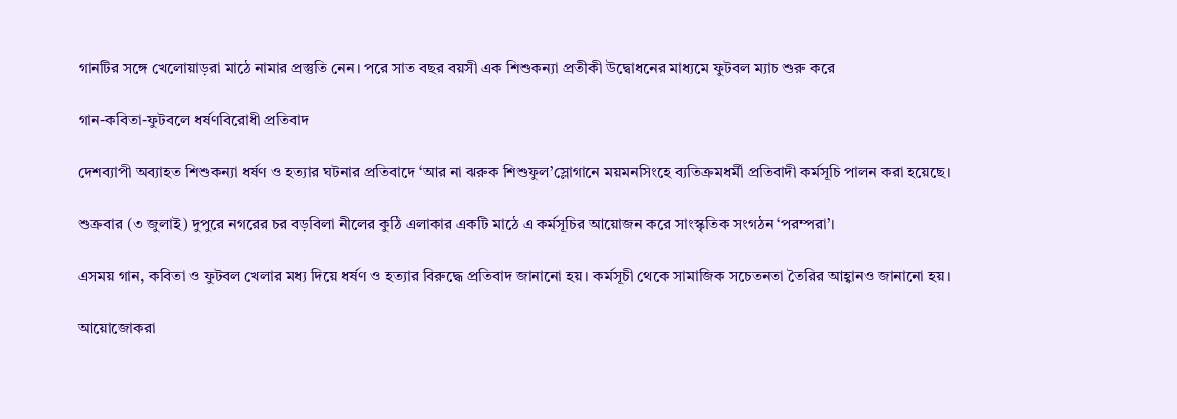গানটির সঙ্গে খেলোয়াড়রা মাঠে নামার প্রস্তুতি নেন। পরে সাত বছর বয়সী এক শিশুকন্যা প্রতীকী উদ্বোধনের মাধ্যমে ফুটবল ম্যাচ শুরু করে

গান-কবিতা-ফুটবলে ধর্ষণবিরোধী প্রতিবাদ

দেশব্যাপী অব্যাহত শিশুকন্যা ধর্ষণ ও হত্যার ঘটনার প্রতিবাদে ‘আর না ঝরুক শিশুফুল’স্লোগানে ময়মনসিংহে ব্যতিক্রমধর্মী প্রতিবাদী কর্মসূচি পালন করা হয়েছে।

শুক্রবার (৩ জুলাই) দুপুরে নগরের চর বড়বিলা নীলের কুঠি এলাকার একটি মাঠে এ কর্মসূচির আয়োজন করে সাংস্কৃতিক সংগঠন ‘পরম্পরা’।

এসময় গান, কবিতা ও ফুটবল খেলার মধ্য দিয়ে ধর্ষণ ও হত্যার বিরুদ্ধে প্রতিবাদ জানানো হয়। কর্মসূচী থেকে সামাজিক সচেতনতা তৈরির আহ্বানও জানানো হয়।

আয়োজোকরা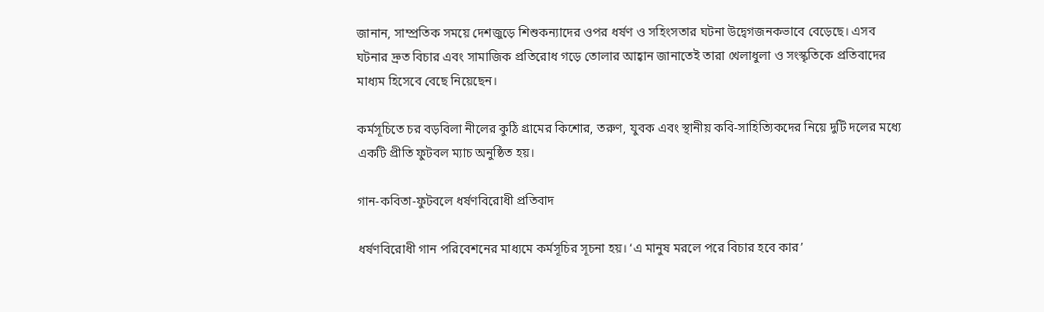জানান, সাম্প্রতিক সময়ে দেশজুড়ে শিশুকন্যাদের ওপর ধর্ষণ ও সহিংসতার ঘটনা উদ্বেগজনকভাবে বেড়েছে। এসব ঘটনার দ্রুত বিচার এবং সামাজিক প্রতিরোধ গড়ে তোলার আহ্বান জানাতেই তারা খেলাধুলা ও সংস্কৃতিকে প্রতিবাদের মাধ্যম হিসেবে বেছে নিয়েছেন।

কর্মসূচিতে চর বড়বিলা নীলের কুঠি গ্রামের কিশোর, তরুণ, যুবক এবং স্থানীয় কবি-সাহিত্যিকদের নিয়ে দুটি দলের মধ্যে একটি প্রীতি ফুটবল ম্যাচ অনুষ্ঠিত হয়।

গান-কবিতা-ফুটবলে ধর্ষণবিরোধী প্রতিবাদ

ধর্ষণবিরোধী গান পরিবেশনের মাধ্যমে কর্মসূচির সূচনা হয়। ‘এ মানুষ মরলে পরে বিচার হবে কার’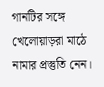গানটির সঙ্গে খেলোয়াড়রা মাঠে নামার প্রস্তুতি নেন।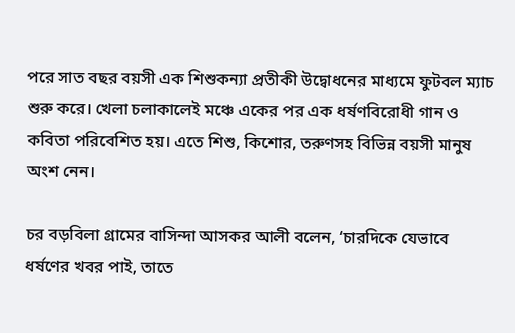পরে সাত বছর বয়সী এক শিশুকন্যা প্রতীকী উদ্বোধনের মাধ্যমে ফুটবল ম্যাচ শুরু করে। খেলা চলাকালেই মঞ্চে একের পর এক ধর্ষণবিরোধী গান ও কবিতা পরিবেশিত হয়। এতে শিশু, কিশোর, তরুণসহ বিভিন্ন বয়সী মানুষ অংশ নেন।

চর বড়বিলা গ্রামের বাসিন্দা আসকর আলী বলেন, ‘চারদিকে যেভাবে ধর্ষণের খবর পাই, তাতে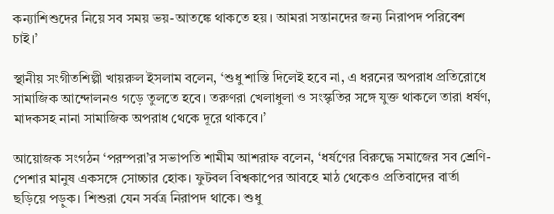কন্যাশিশুদের নিয়ে সব সময় ভয়-আতঙ্কে থাকতে হয়। আমরা সন্তানদের জন্য নিরাপদ পরিবেশ চাই।’

স্থানীয় সংগীতশিল্পী খায়রুল ইসলাম বলেন, ‘শুধু শাস্তি দিলেই হবে না, এ ধরনের অপরাধ প্রতিরোধে সামাজিক আন্দোলনও গড়ে তুলতে হবে। তরুণরা খেলাধুলা ও সংস্কৃতির সঙ্গে যুক্ত থাকলে তারা ধর্ষণ, মাদকসহ নানা সামাজিক অপরাধ থেকে দূরে থাকবে।’

আয়োজক সংগঠন ‘পরম্পরা’র সভাপতি শামীম আশরাফ বলেন, ‘ধর্ষণের বিরুদ্ধে সমাজের সব শ্রেণি-পেশার মানুষ একসঙ্গে সোচ্চার হোক। ফুটবল বিশ্বকাপের আবহে মাঠ থেকেও প্রতিবাদের বার্তা ছড়িয়ে পড়ুক। শিশুরা যেন সর্বত্র নিরাপদ থাকে। শুধু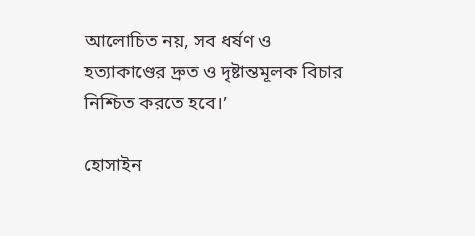আলোচিত নয়, সব ধর্ষণ ও হত্যাকাণ্ডের দ্রুত ও দৃষ্টান্তমূলক বিচার নিশ্চিত করতে হবে।’

হোসাইন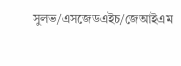সুলভ/এসজেডএইচ/জেআইএম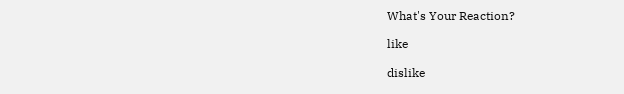What's Your Reaction?

like

dislike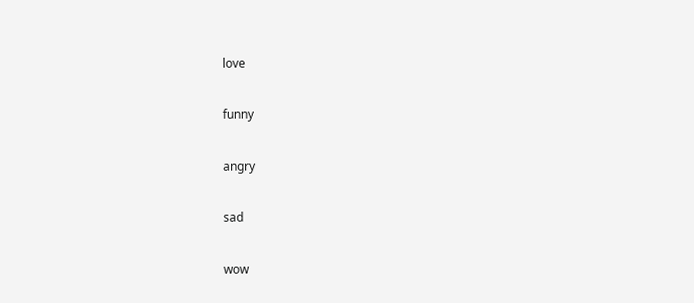love

funny

angry

sad

wow